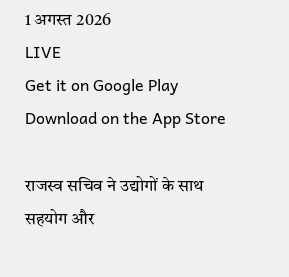1 अगस्त 2026
LIVE
Get it on Google Play Download on the App Store

राजस्व सचिव ने उद्योगों के साथ सहयोग और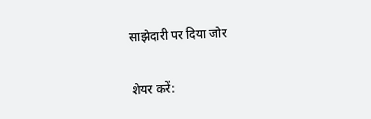साझेदारी पर दिया जोर

शेयर करें: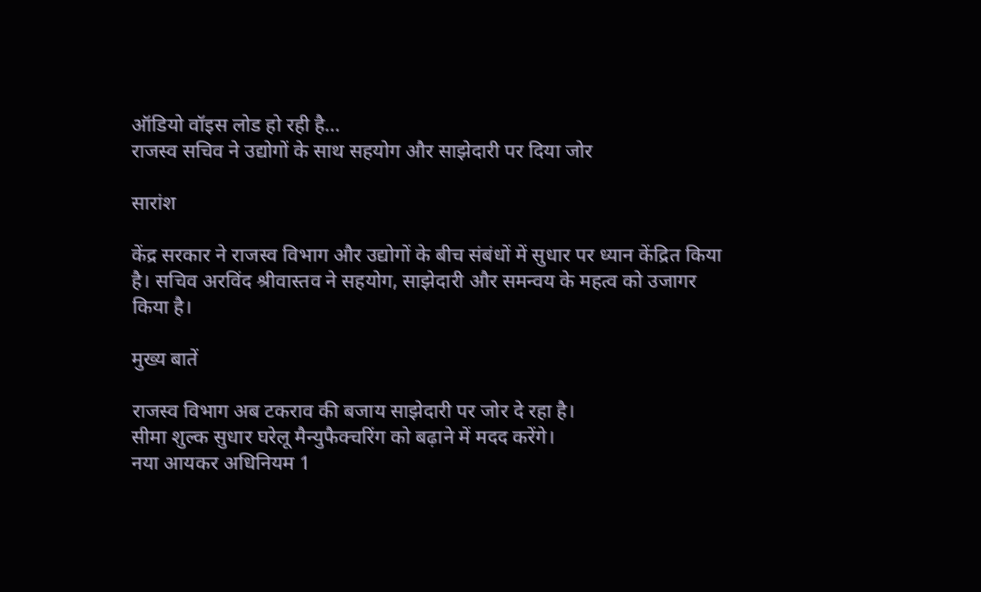ऑडियो वॉइस लोड हो रही है…
राजस्व सचिव ने उद्योगों के साथ सहयोग और साझेदारी पर दिया जोर

सारांश

केंद्र सरकार ने राजस्व विभाग और उद्योगों के बीच संबंधों में सुधार पर ध्यान केंद्रित किया है। सचिव अरविंद श्रीवास्तव ने सहयोग, साझेदारी और समन्वय के महत्व को उजागर किया है।

मुख्य बातें

राजस्व विभाग अब टकराव की बजाय साझेदारी पर जोर दे रहा है।
सीमा शुल्क सुधार घरेलू मैन्युफैक्चरिंग को बढ़ाने में मदद करेंगे।
नया आयकर अधिनियम 1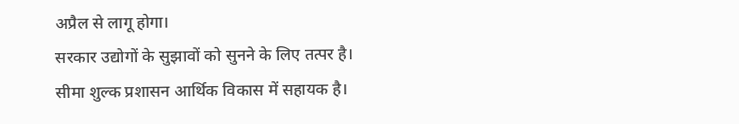अप्रैल से लागू होगा।
सरकार उद्योगों के सुझावों को सुनने के लिए तत्पर है।
सीमा शुल्क प्रशासन आर्थिक विकास में सहायक है।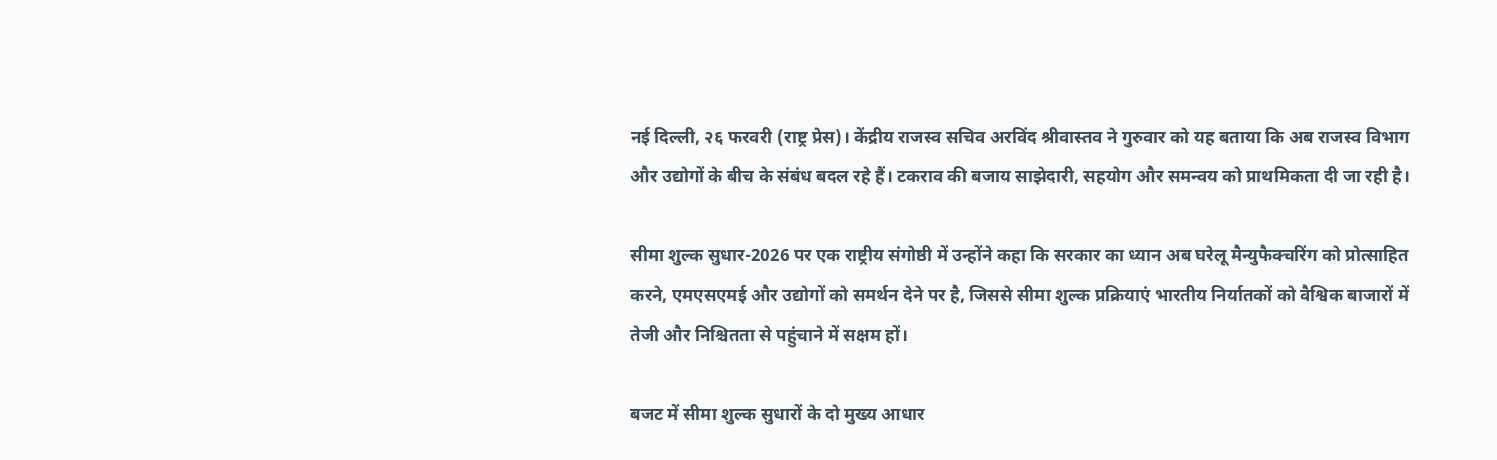नई दिल्ली, २६ फरवरी (राष्ट्र प्रेस)। केंद्रीय राजस्व सचिव अरविंद श्रीवास्तव ने गुरुवार को यह बताया कि अब राजस्व विभाग और उद्योगों के बीच के संबंध बदल रहे हैं। टकराव की बजाय साझेदारी, सहयोग और समन्वय को प्राथमिकता दी जा रही है।

सीमा शुल्क सुधार-2026 पर एक राष्ट्रीय संगोष्ठी में उन्होंने कहा कि सरकार का ध्यान अब घरेलू मैन्युफैक्चरिंग को प्रोत्साहित करने, एमएसएमई और उद्योगों को समर्थन देने पर है, जिससे सीमा शुल्क प्रक्रियाएं भारतीय निर्यातकों को वैश्विक बाजारों में तेजी और निश्चितता से पहुंचाने में सक्षम हों।

बजट में सीमा शुल्क सुधारों के दो मुख्य आधार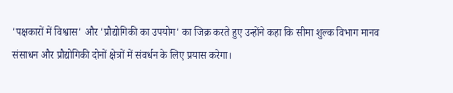'पक्षकारों में विश्वास' और 'प्रौद्योगिकी का उपयोग' का जिक्र करते हुए उन्होंने कहा कि सीमा शुल्क विभाग मानव संसाधन और प्रौद्योगिकी दोनों क्षेत्रों में संवर्धन के लिए प्रयास करेगा।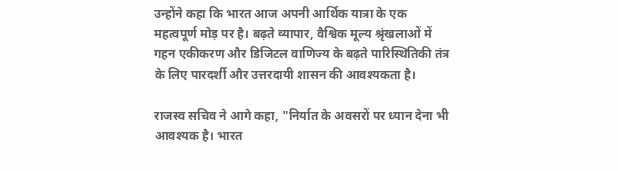उन्होंने कहा कि भारत आज अपनी आर्थिक यात्रा के एक महत्वपूर्ण मोड़ पर है। बढ़ते व्यापार, वैश्विक मूल्य श्रृंखलाओं में गहन एकीकरण और डिजिटल वाणिज्य के बढ़ते पारिस्थितिकी तंत्र के लिए पारदर्शी और उत्तरदायी शासन की आवश्यकता है।

राजस्व सचिव ने आगे कहा, "निर्यात के अवसरों पर ध्यान देना भी आवश्यक है। भारत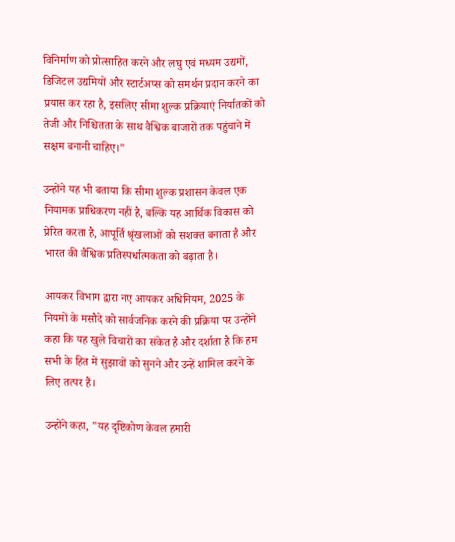विनिर्माण को प्रोत्साहित करने और लघु एवं मध्यम उद्यमों, डिजिटल उद्यमियों और स्टार्टअप्स को समर्थन प्रदान करने का प्रयास कर रहा है, इसलिए सीमा शुल्क प्रक्रियाएं निर्यातकों को तेजी और निश्चितता के साथ वैश्विक बाजारों तक पहुंचाने में सक्षम बनानी चाहिए।"

उन्होंने यह भी बताया कि सीमा शुल्क प्रशासन केवल एक नियामक प्राधिकरण नहीं है, बल्कि यह आर्थिक विकास को प्रेरित करता है, आपूर्ति श्रृंखलाओं को सशक्त बनाता है और भारत की वैश्विक प्रतिस्पर्धात्मकता को बढ़ाता है।

आयकर विभाग द्वारा नए आयकर अधिनियम, 2025 के नियमों के मसौदे को सार्वजनिक करने की प्रक्रिया पर उन्होंने कहा कि यह खुले विचारों का संकेत है और दर्शाता है कि हम सभी के हित में सुझावों को सुनने और उन्हें शामिल करने के लिए तत्पर हैं।

उन्होंने कहा, "यह दृष्टिकोण केवल हमारी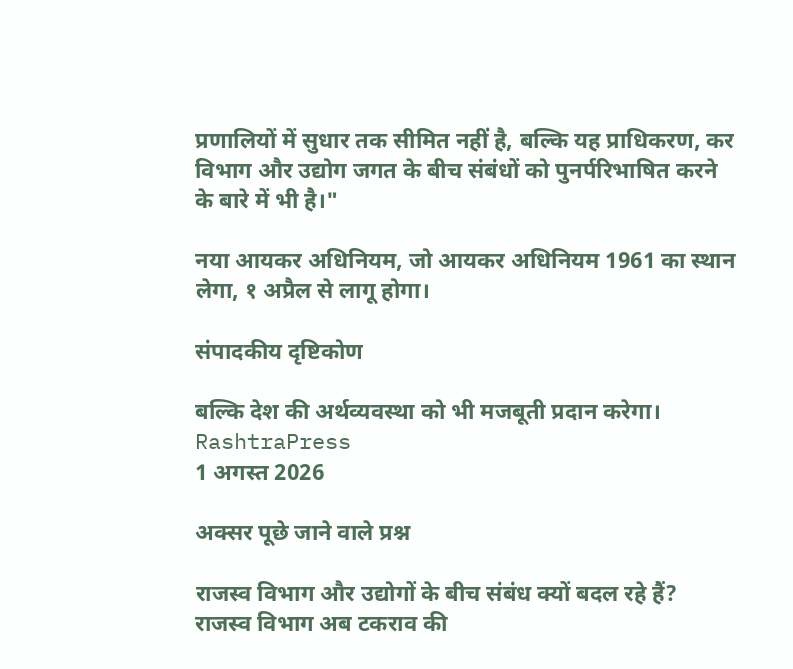प्रणालियों में सुधार तक सीमित नहीं है, बल्कि यह प्राधिकरण, कर विभाग और उद्योग जगत के बीच संबंधों को पुनर्परिभाषित करने के बारे में भी है।"

नया आयकर अधिनियम, जो आयकर अधिनियम 1961 का स्थान लेगा, १ अप्रैल से लागू होगा।

संपादकीय दृष्टिकोण

बल्कि देश की अर्थव्यवस्था को भी मजबूती प्रदान करेगा।
RashtraPress
1 अगस्त 2026

अक्सर पूछे जाने वाले प्रश्न

राजस्व विभाग और उद्योगों के बीच संबंध क्यों बदल रहे हैं?
राजस्व विभाग अब टकराव की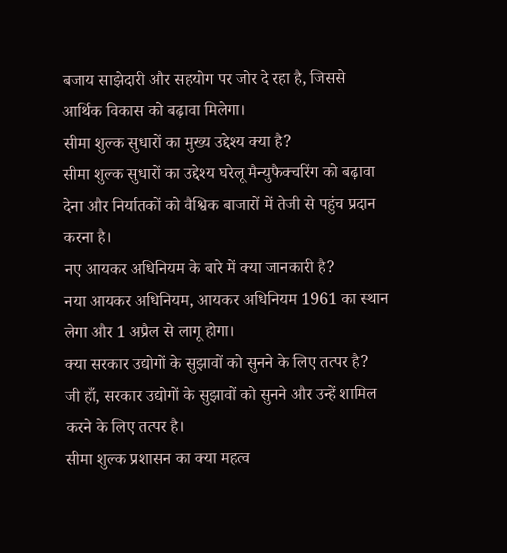बजाय साझेदारी और सहयोग पर जोर दे रहा है, जिससे आर्थिक विकास को बढ़ावा मिलेगा।
सीमा शुल्क सुधारों का मुख्य उद्देश्य क्या है?
सीमा शुल्क सुधारों का उद्देश्य घरेलू मैन्युफैक्चरिंग को बढ़ावा देना और निर्यातकों को वैश्विक बाजारों में तेजी से पहुंच प्रदान करना है।
नए आयकर अधिनियम के बारे में क्या जानकारी है?
नया आयकर अधिनियम, आयकर अधिनियम 1961 का स्थान लेगा और 1 अप्रैल से लागू होगा।
क्या सरकार उद्योगों के सुझावों को सुनने के लिए तत्पर है?
जी हाँ, सरकार उद्योगों के सुझावों को सुनने और उन्हें शामिल करने के लिए तत्पर है।
सीमा शुल्क प्रशासन का क्या महत्व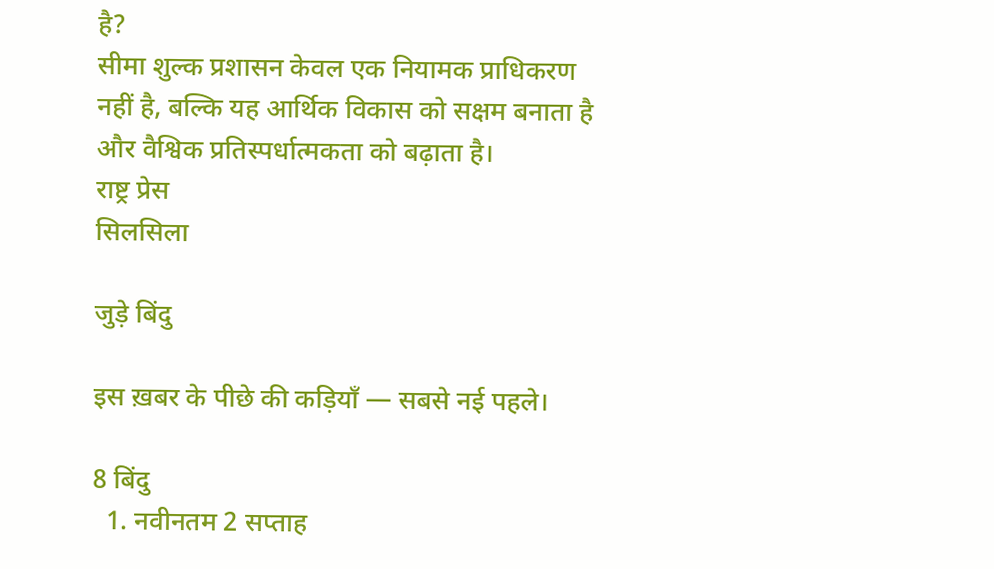है?
सीमा शुल्क प्रशासन केवल एक नियामक प्राधिकरण नहीं है, बल्कि यह आर्थिक विकास को सक्षम बनाता है और वैश्विक प्रतिस्पर्धात्मकता को बढ़ाता है।
राष्ट्र प्रेस
सिलसिला

जुड़े बिंदु

इस ख़बर के पीछे की कड़ियाँ — सबसे नई पहले।

8 बिंदु
  1. नवीनतम 2 सप्ताह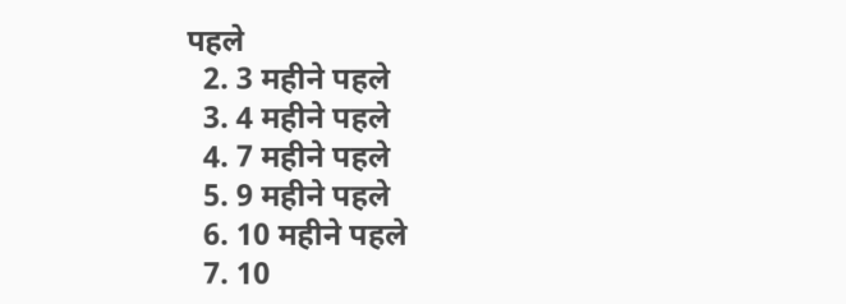पहले
  2. 3 महीने पहले
  3. 4 महीने पहले
  4. 7 महीने पहले
  5. 9 महीने पहले
  6. 10 महीने पहले
  7. 10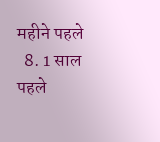महीने पहले
  8. 1 साल पहले